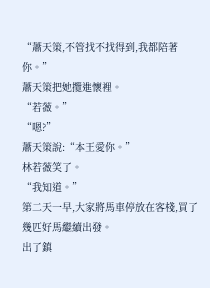“蕭天策,不管找不找得到,我都陪著你。”
蕭天策把她攬進懷裡。
“若薇。”
“嗯?”
蕭天策說:“本王愛你。”
林若薇笑了。
“我知道。”
第二天一早,大家將馬車停放在客棧,買了幾匹好馬繼續出發。
出了鎮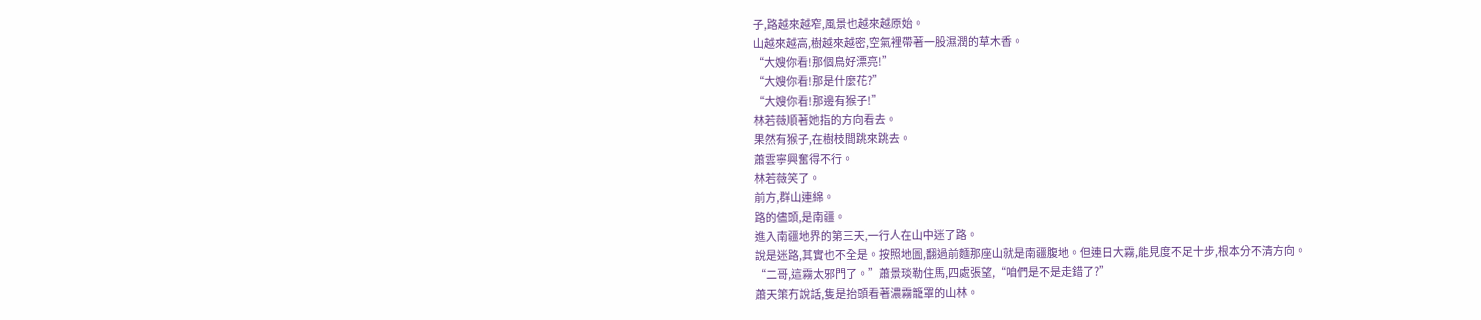子,路越來越窄,風景也越來越原始。
山越來越高,樹越來越密,空氣裡帶著一股濕潤的草木香。
“大嫂你看!那個鳥好漂亮!”
“大嫂你看!那是什麼花?”
“大嫂你看!那邊有猴子!”
林若薇順著她指的方向看去。
果然有猴子,在樹枝間跳來跳去。
蕭雲寧興奮得不行。
林若薇笑了。
前方,群山連綿。
路的儘頭,是南疆。
進入南疆地界的第三天,一行人在山中迷了路。
說是迷路,其實也不全是。按照地圖,翻過前麵那座山就是南疆腹地。但連日大霧,能見度不足十步,根本分不清方向。
“二哥,這霧太邪門了。”蕭景琰勒住馬,四處張望,“咱們是不是走錯了?”
蕭天策冇說話,隻是抬頭看著濃霧籠罩的山林。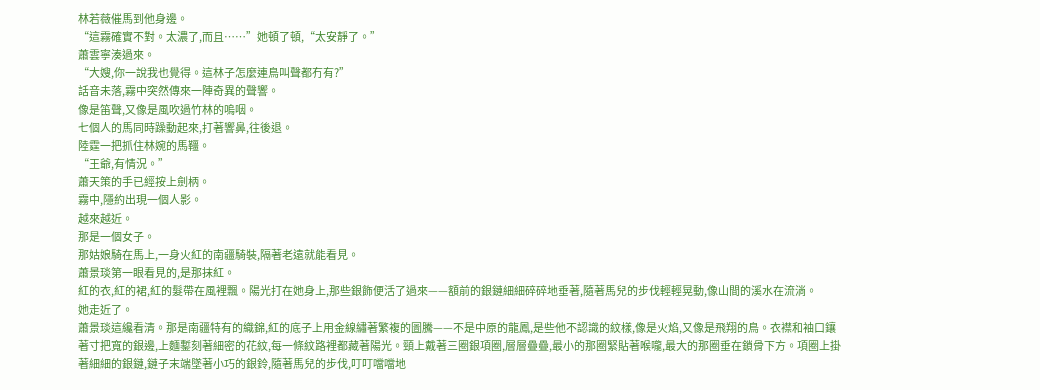林若薇催馬到他身邊。
“這霧確實不對。太濃了,而且……”她頓了頓,“太安靜了。”
蕭雲寧湊過來。
“大嫂,你一說我也覺得。這林子怎麼連鳥叫聲都冇有?”
話音未落,霧中突然傳來一陣奇異的聲響。
像是笛聲,又像是風吹過竹林的嗚咽。
七個人的馬同時躁動起來,打著響鼻,往後退。
陸霆一把抓住林婉的馬韁。
“王爺,有情況。”
蕭天策的手已經按上劍柄。
霧中,隱約出現一個人影。
越來越近。
那是一個女子。
那姑娘騎在馬上,一身火紅的南疆騎裝,隔著老遠就能看見。
蕭景琰第一眼看見的,是那抹紅。
紅的衣,紅的裙,紅的髮帶在風裡飄。陽光打在她身上,那些銀飾便活了過來——額前的銀鏈細細碎碎地垂著,隨著馬兒的步伐輕輕晃動,像山間的溪水在流淌。
她走近了。
蕭景琰這纔看清。那是南疆特有的織錦,紅的底子上用金線繡著繁複的圖騰——不是中原的龍鳳,是些他不認識的紋樣,像是火焰,又像是飛翔的鳥。衣襟和袖口鑲著寸把寬的銀邊,上麵鏨刻著細密的花紋,每一條紋路裡都藏著陽光。頸上戴著三圈銀項圈,層層疊疊,最小的那圈緊貼著喉嚨,最大的那圈垂在鎖骨下方。項圈上掛著細細的銀鏈,鏈子末端墜著小巧的銀鈴,隨著馬兒的步伐,叮叮噹噹地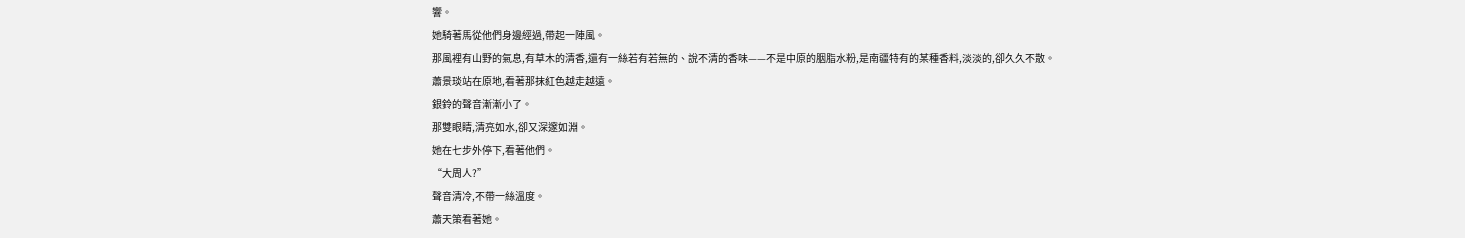響。
她騎著馬從他們身邊經過,帶起一陣風。
那風裡有山野的氣息,有草木的清香,還有一絲若有若無的、說不清的香味——不是中原的胭脂水粉,是南疆特有的某種香料,淡淡的,卻久久不散。
蕭景琰站在原地,看著那抹紅色越走越遠。
銀鈴的聲音漸漸小了。
那雙眼睛,清亮如水,卻又深邃如淵。
她在七步外停下,看著他們。
“大周人?”
聲音清冷,不帶一絲溫度。
蕭天策看著她。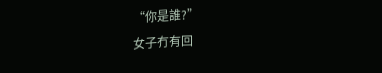“你是誰?”
女子冇有回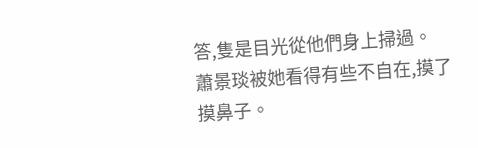答,隻是目光從他們身上掃過。
蕭景琰被她看得有些不自在,摸了摸鼻子。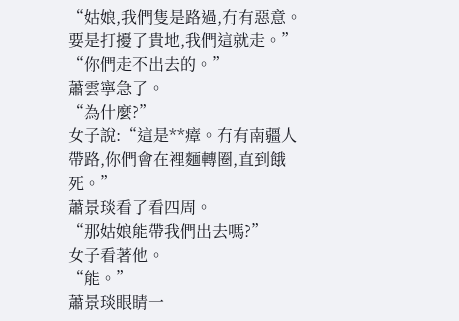“姑娘,我們隻是路過,冇有惡意。要是打擾了貴地,我們這就走。”
“你們走不出去的。”
蕭雲寧急了。
“為什麼?”
女子說:“這是**瘴。冇有南疆人帶路,你們會在裡麵轉圈,直到餓死。”
蕭景琰看了看四周。
“那姑娘能帶我們出去嗎?”
女子看著他。
“能。”
蕭景琰眼睛一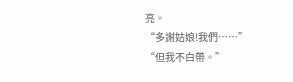亮。
“多謝姑娘!我們……”
“但我不白帶。”